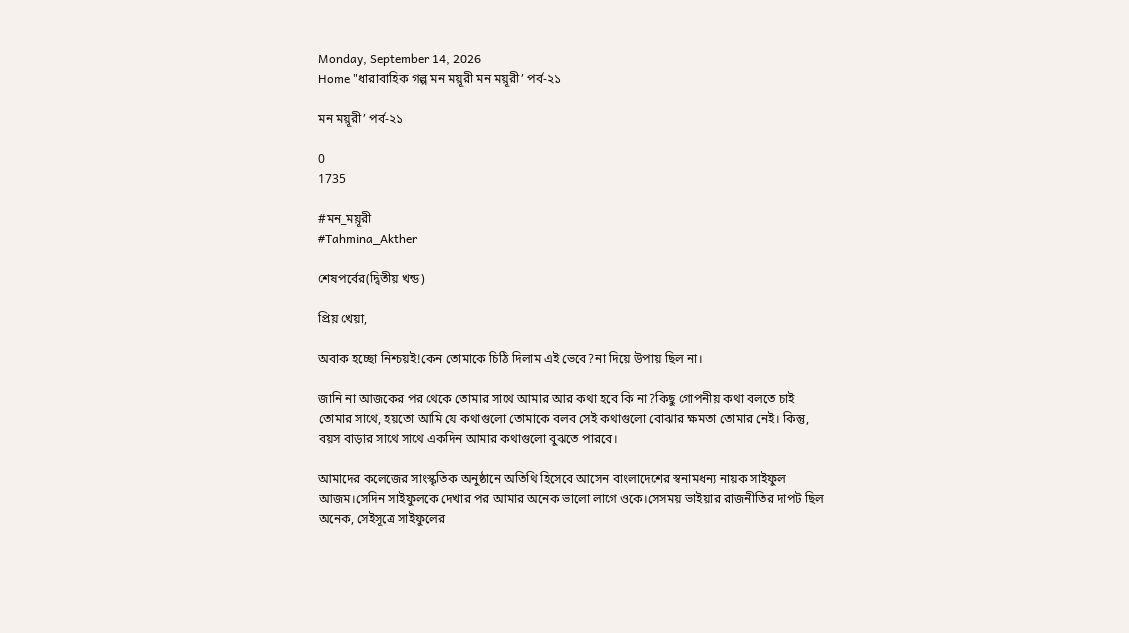Monday, September 14, 2026
Home "ধারাবাহিক গল্প মন ময়ূরী মন ময়ূরী’ পর্ব-২১

মন ময়ূরী’ পর্ব-২১

0
1735

#মন_ময়ূরী
#Tahmina_Akther

শেষপর্বের(দ্বিতীয় খন্ড)

প্রিয় খেয়া,

অবাক হচ্ছো নিশ্চয়ই!কেন তোমাকে চিঠি দিলাম এই ভেবে?না দিয়ে উপায় ছিল না।

জানি না আজকের পর থেকে তোমার সাথে আমার আর কথা হবে কি না?কিছু গোপনীয় কথা বলতে চাই তোমার সাথে, হয়তো আমি যে কথাগুলো তোমাকে বলব সেই কথাগুলো বোঝার ক্ষমতা তোমার নেই। কিন্তু, বয়স বাড়ার সাথে সাথে একদিন আমার কথাগুলো বুঝতে পারবে।

আমাদের কলেজের সাংস্কৃতিক অনুষ্ঠানে অতিথি হিসেবে আসেন বাংলাদেশের স্বনামধন্য নায়ক সাইফুল আজম।সেদিন সাইফুলকে দেখার পর আমার অনেক ভালো লাগে ওকে।সেসময় ভাইয়ার রাজনীতির দাপট ছিল অনেক, সেইসূত্রে সাইফুলের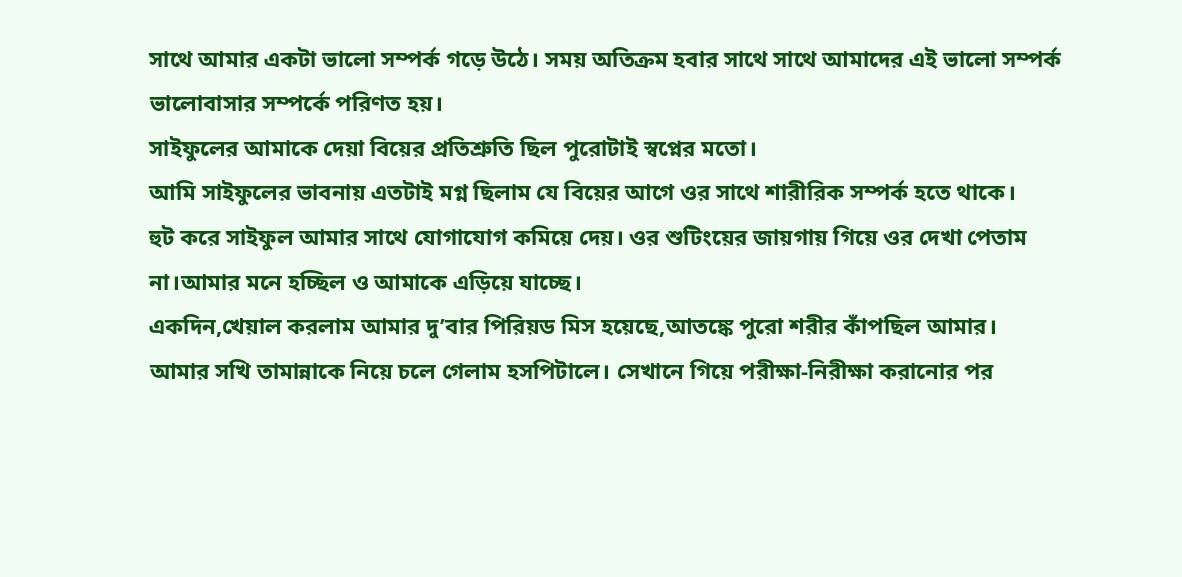সাথে আমার একটা ভালো সম্পর্ক গড়ে উঠে। সময় অতিক্রম হবার সাথে সাথে আমাদের এই ভালো সম্পর্ক ভালোবাসার সম্পর্কে পরিণত হয়।
সাইফুলের আমাকে দেয়া বিয়ের প্রতিশ্রুতি ছিল পুরোটাই স্বপ্নের মতো।
আমি সাইফুলের ভাবনায় এতটাই মগ্ন ছিলাম যে বিয়ের আগে ওর সাথে শারীরিক সম্পর্ক হতে থাকে।
হুট করে সাইফুল আমার সাথে যোগাযোগ কমিয়ে দেয়। ওর শুটিংয়ের জায়গায় গিয়ে ওর দেখা পেতাম না।আমার মনে হচ্ছিল ও আমাকে এড়িয়ে যাচ্ছে।
একদিন,খেয়াল করলাম আমার দু’বার পিরিয়ড মিস হয়েছে,আতঙ্কে পুরো শরীর কাঁপছিল আমার।
আমার সখি তামান্নাকে নিয়ে চলে গেলাম হসপিটালে। সেখানে গিয়ে পরীক্ষা-নিরীক্ষা করানোর পর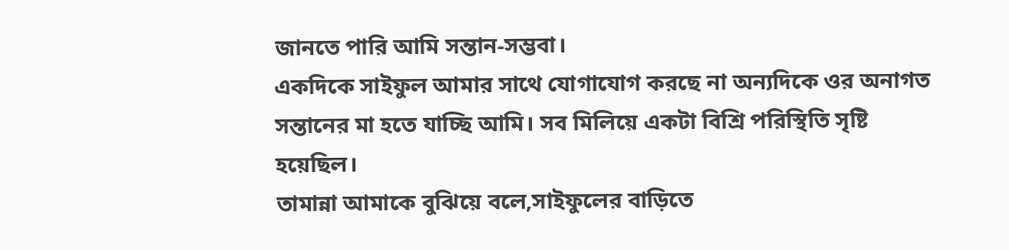জানতে পারি আমি সন্তান-সম্ভবা।
একদিকে সাইফুল আমার সাথে যোগাযোগ করছে না অন্যদিকে ওর অনাগত সন্তানের মা হতে যাচ্ছি আমি। সব মিলিয়ে একটা বিশ্রি পরিস্থিতি সৃষ্টি হয়েছিল।
তামান্না আমাকে বুঝিয়ে বলে,সাইফুলের বাড়িতে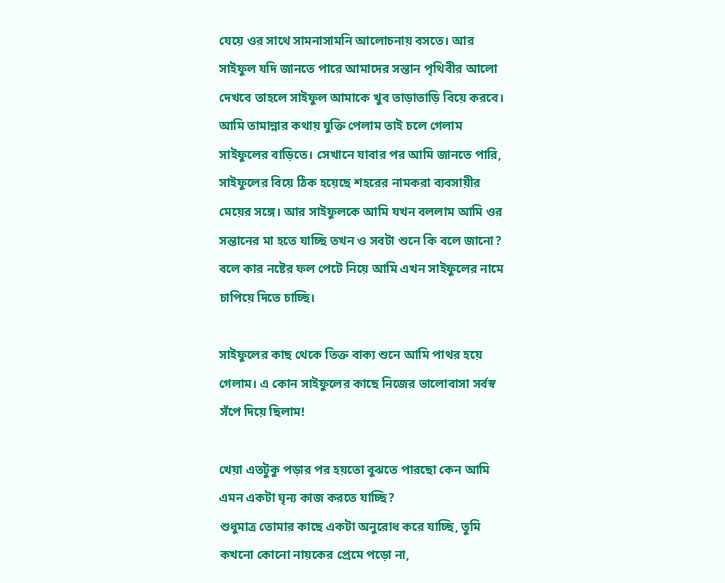যেয়ে ওর সাথে সামনাসামনি আলোচনায় বসতে। আর সাইফুল যদি জানতে পারে আমাদের সন্তান পৃথিবীর আলো দেখবে তাহলে সাইফুল আমাকে খুব তাড়াতাড়ি বিয়ে করবে।
আমি তামান্নার কথায় যুক্তি পেলাম তাই চলে গেলাম সাইফুলের বাড়িতে। সেখানে যাবার পর আমি জানতে পারি, সাইফুলের বিয়ে ঠিক হয়েছে শহরের নামকরা ব্যবসায়ীর মেয়ের সঙ্গে। আর সাইফুলকে আমি যখন বললাম আমি ওর সন্তানের মা হতে যাচ্ছি তখন ও সবটা শুনে কি বলে জানো? বলে কার নষ্টের ফল পেটে নিয়ে আমি এখন সাইফুলের নামে চাপিয়ে দিতে চাচ্ছি।

সাইফুলের কাছ থেকে তিক্ত বাক্য শুনে আমি পাথর হয়ে গেলাম। এ কোন সাইফুলের কাছে নিজের ভালোবাসা সর্বস্ব সঁপে দিয়ে ছিলাম!

খেয়া এতটুকু পড়ার পর হয়তো বুঝতে পারছো কেন আমি এমন একটা ঘৃন্য কাজ করতে যাচ্ছি?
শুধুমাত্র তোমার কাছে একটা অনুরোধ করে যাচ্ছি, তুমি কখনো কোনো নায়কের প্রেমে পড়ো না,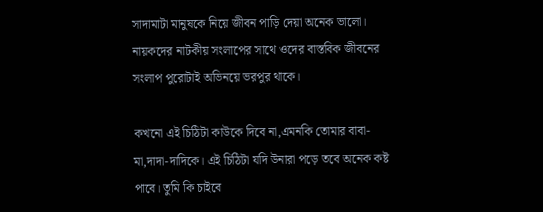সাদামাটা মানুষকে নিয়ে জীবন পাড়ি দেয়া অনেক ভালো। নায়কদের নাটকীয় সংলাপের সাথে ওদের বাস্তবিক জীবনের সংলাপ পুরোটাই অভিনয়ে ভরপুর থাকে।

কখনো এই চিঠিটা কাউকে দিবে না,এমনকি তোমার বাবা-মা,দাদা-দাদিকে। এই চিঠিটা যদি উনারা পড়ে তবে অনেক কষ্ট পাবে। তুমি কি চাইবে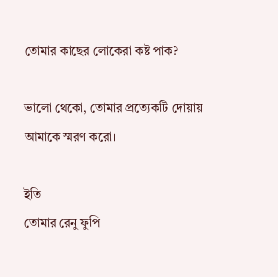তোমার কাছের লোকেরা কষ্ট পাক?

ভালো থেকো, তোমার প্রত্যেকটি দোয়ায় আমাকে স্মরণ করো।

ইতি
তোমার রেনু ফুপি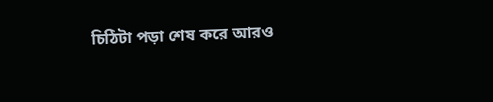চিঠিটা পড়া শেষ করে আরও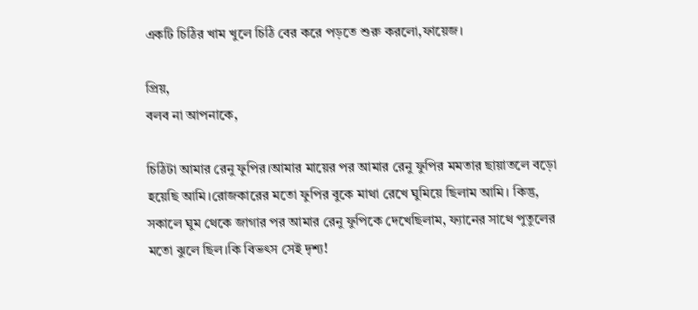একটি চিঠির খাম খুলে চিঠি বের করে পড়তে শুরু করলো,ফায়েজ।

প্রিয়,
বলব না আপনাকে,

চিঠিটা আমার রেনু ফুপির।আমার মায়ের পর আমার রেনু ফুপির মমতার ছায়াতলে বড়ো হয়েছি আমি।রোজকারের মতো ফুপির বুকে মাথা রেখে ঘুমিয়ে ছিলাম আমি। কিন্তু, সকালে ঘুম থেকে জাগার পর আমার রেনু ফুপিকে দেখেছিলাম, ফ্যানের সাথে পুতুলের মতো ঝুলে ছিল।কি বিভৎস সেই দৃশ্য!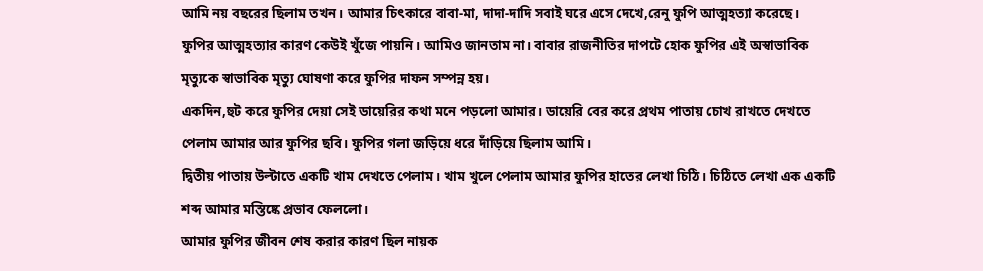আমি নয় বছরের ছিলাম তখন। আমার চিৎকারে বাবা-মা, দাদা-দাদি সবাই ঘরে এসে দেখে,রেনু ফুপি আত্মহত্যা করেছে।
ফুপির আত্মহত্যার কারণ কেউই খুঁজে পায়নি। আমিও জানতাম না। বাবার রাজনীতির দাপটে হোক ফুপির এই অস্বাভাবিক মৃত্যুকে স্বাভাবিক মৃত্যু ঘোষণা করে ফুপির দাফন সম্পন্ন হয়।
একদিন,হুট করে ফুপির দেয়া সেই ডায়েরির কথা মনে পড়লো আমার। ডায়েরি বের করে প্রথম পাতায় চোখ রাখতে দেখতে পেলাম আমার আর ফুপির ছবি। ফুপির গলা জড়িয়ে ধরে দাঁড়িয়ে ছিলাম আমি।
দ্বিতীয় পাতায় উল্টাতে একটি খাম দেখতে পেলাম। খাম খুলে পেলাম আমার ফুপির হাতের লেখা চিঠি। চিঠিতে লেখা এক একটি শব্দ আমার মস্তিষ্কে প্রভাব ফেললো।
আমার ফুপির জীবন শেষ করার কারণ ছিল নায়ক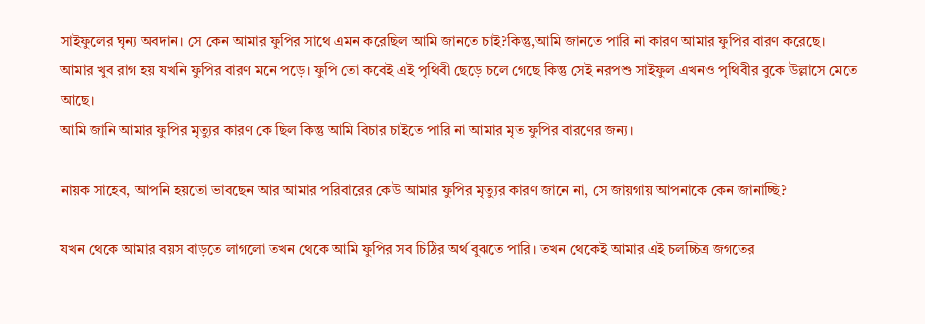সাইফুলের ঘৃন্য অবদান। সে কেন আমার ফুপির সাথে এমন করেছিল আমি জানতে চাই?কিন্তু,আমি জানতে পারি না কারণ আমার ফুপির বারণ করেছে।
আমার খুব রাগ হয় যখনি ফুপির বারণ মনে পড়ে। ফুপি তো কবেই এই পৃথিবী ছেড়ে চলে গেছে কিন্তু সেই নরপশু সাইফুল এখনও পৃথিবীর বুকে উল্লাসে মেতে আছে।
আমি জানি আমার ফুপির মৃত্যুর কারণ কে ছিল কিন্তু আমি বিচার চাইতে পারি না আমার মৃত ফুপির বারণের জন্য।

নায়ক সাহেব, আপনি হয়তো ভাবছেন আর আমার পরিবারের কেউ আমার ফুপির মৃত্যুর কারণ জানে না, সে জায়গায় আপনাকে কেন জানাচ্ছি?

যখন থেকে আমার বয়স বাড়তে লাগলো তখন থেকে আমি ফুপির সব চিঠির অর্থ বুঝতে পারি। তখন থেকেই আমার এই চলচ্চিত্র জগতের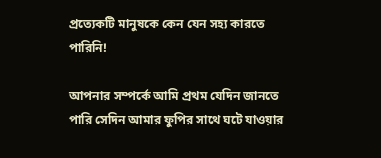প্রত্যেকটি মানুষকে কেন যেন সহ্য কারতে পারিনি!

আপনার সম্পর্কে আমি প্রথম যেদিন জানতে পারি সেদিন আমার ফুপির সাথে ঘটে যাওয়ার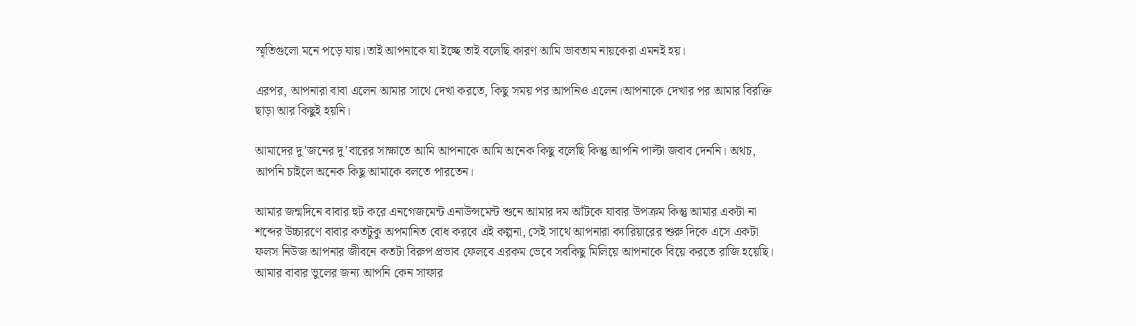স্মৃতিগুলো মনে পড়ে যায়।তাই আপনাকে যা ইচ্ছে তাই বলেছি কারণ আমি ভাবতাম নায়কেরা এমনই হয়।

এরপর, আপনারা বাবা এলেন আমার সাথে দেখা করতে, কিছু সময় পর আপনিও এলেন।আপনাকে দেখার পর আমার বিরক্তি ছাড়া আর কিছুই হয়নি।

আমাদের দু’জনের দু’বারের সাক্ষাতে আমি আপনাকে আমি অনেক কিছু বলেছি কিন্তু আপনি পাল্টা জবাব দেননি। অথচ, আপনি চাইলে অনেক কিছু আমাকে বলতে পারতেন।

আমার জন্মদিনে বাবার হুট করে এনগেজমেন্ট এনাউন্সমেন্ট শুনে আমার দম আঁটকে যাবার উপক্রম কিন্তু আমার একটা না শব্দের উচ্চারণে বাবার কতটুকু অপমানিত বোধ করবে এই কল্পনা, সেই সাথে আপনারা ক্যারিয়ারের শুরু দিকে এসে একটা ফলস নিউজ আপনার জীবনে কতটা বিরুপ প্রভাব ফেলবে এরকম ভেবে সবকিছু মিলিয়ে আপনাকে বিয়ে করতে রাজি হয়েছি। আমার বাবার ভুলের জন্য আপনি কেন সাফার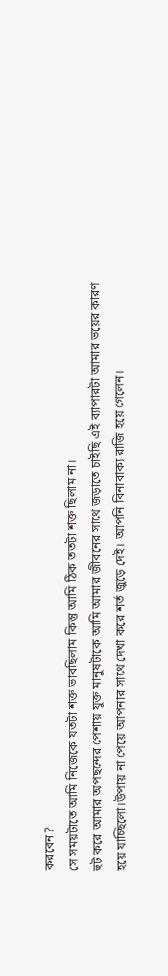করবেন?
সে সময়টাতে আমি নিজেকে যতটা শক্ত ভাবছিলাম কিন্তু আমি ঠিক ততটা শক্ত ছিলাম না।
হুট করে আমার অপছন্দের পেশায় যুক্ত মানুষটাকে আমি আমার জীবনের সাথে জড়াতে চাইছি এই ব্যাপারটা আমার ভয়ের কারণ হয়ে যাচ্ছিলো।উপায় না পেয়ে আপনার সাথে দেখা করে শর্ত জুড়ে দেই। আপনি বিনাবাক্য রাজি হয়ে গেলেন।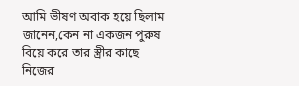আমি ভীষণ অবাক হয়ে ছিলাম জানেন,কেন না একজন পুরুষ বিয়ে করে তার স্ত্রীর কাছে নিজের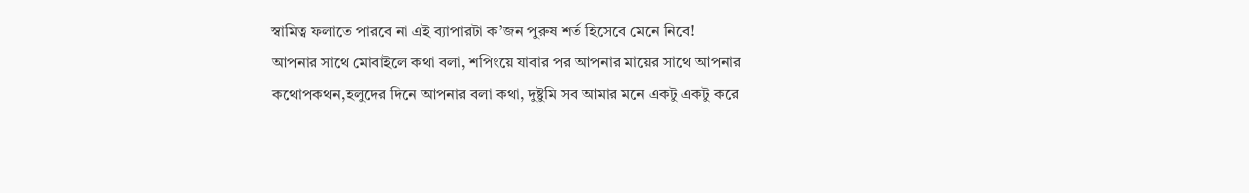স্বামিত্ব ফলাতে পারবে না এই ব্যাপারটা ক’জন পুরুষ শর্ত হিসেবে মেনে নিবে!
আপনার সাথে মোবাইলে কথা বলা, শপিংয়ে যাবার পর আপনার মায়ের সাথে আপনার কথোপকথন,হলুদের দিনে আপনার বলা কথা, দুষ্টুমি সব আমার মনে একটু একটু করে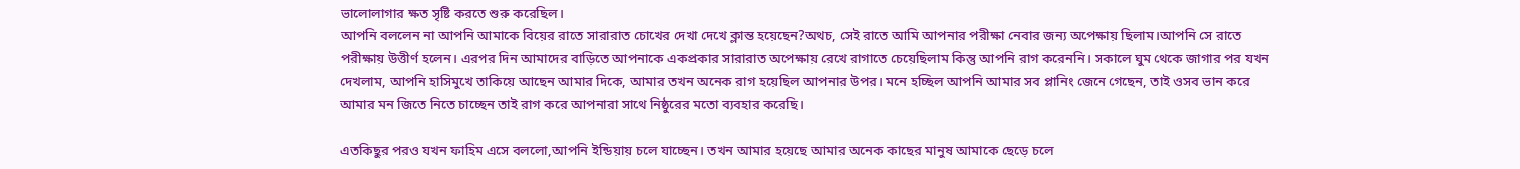ভালোলাগার ক্ষত সৃষ্টি করতে শুরু করেছিল।
আপনি বললেন না আপনি আমাকে বিয়ের রাতে সারারাত চোখের দেখা দেখে ক্লান্ত হয়েছেন?অথচ, সেই রাতে আমি আপনার পরীক্ষা নেবার জন্য অপেক্ষায় ছিলাম।আপনি সে রাতে পরীক্ষায় উত্তীর্ণ হলেন। এরপর দিন আমাদের বাড়িতে আপনাকে একপ্রকার সারারাত অপেক্ষায় রেখে রাগাতে চেয়েছিলাম কিন্তু আপনি রাগ করেননি। সকালে ঘুম থেকে জাগার পর যখন দেখলাম, আপনি হাসিমুখে তাকিয়ে আছেন আমার দিকে, আমার তখন অনেক রাগ হয়েছিল আপনার উপর। মনে হচ্ছিল আপনি আমার সব প্লানিং জেনে গেছেন, তাই ওসব ভান করে আমার মন জিতে নিতে চাচ্ছেন তাই রাগ করে আপনারা সাথে নিষ্ঠুরের মতো ব্যবহার করেছি।

এতকিছুর পরও যখন ফাহিম এসে বললো,আপনি ইন্ডিয়ায় চলে যাচ্ছেন। তখন আমার হয়েছে আমার অনেক কাছের মানুষ আমাকে ছেড়ে চলে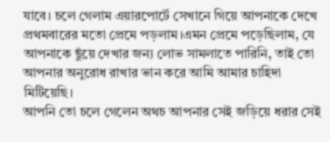যাবে। চলে গেলাম এয়ারপোর্টে সেখানে গিয়ে আপনাকে দেখে প্রথমবারের মতো প্রেমে পড়লাম।এমন প্রেমে পড়েছিলাম, যে আপনাকে ছুঁয়ে দেখার জন্য লোভ সামলাতে পারিনি, তাই তো আপনার অনুরোধ রাখার ভান করে আমি আমার চাহিদা মিটিয়েছি।
আপনি তো চলে গেলেন অথচ আপনার সেই জড়িয়ে ধরার সেই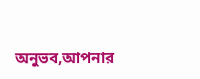অনুভব,আপনার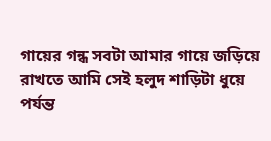গায়ের গন্ধ সবটা আমার গায়ে জড়িয়ে রাখতে আমি সেই হলুদ শাড়িটা ধুয়ে পর্যন্ত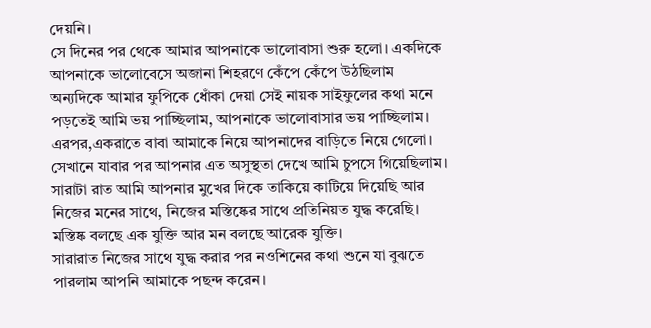দেয়নি।
সে দিনের পর থেকে আমার আপনাকে ভালোবাসা শুরু হলো। একদিকে আপনাকে ভালোবেসে অজানা শিহরণে কেঁপে কেঁপে উঠছিলাম অন্যদিকে আমার ফুপিকে ধোঁকা দেয়া সেই নায়ক সাইফুলের কথা মনে পড়তেই আমি ভয় পাচ্ছিলাম, আপনাকে ভালোবাসার ভয় পাচ্ছিলাম।
এরপর,একরাতে বাবা আমাকে নিয়ে আপনাদের বাড়িতে নিয়ে গেলো। সেখানে যাবার পর আপনার এত অসুস্থতা দেখে আমি চুপসে গিয়েছিলাম। সারাটা রাত আমি আপনার মুখের দিকে তাকিয়ে কাটিয়ে দিয়েছি আর নিজের মনের সাথে, নিজের মস্তিষ্কের সাথে প্রতিনিয়ত যুদ্ধ করেছি। মস্তিষ্ক বলছে এক যুক্তি আর মন বলছে আরেক যুক্তি।
সারারাত নিজের সাথে যুদ্ধ করার পর নওশিনের কথা শুনে যা বুঝতে পারলাম আপনি আমাকে পছন্দ করেন।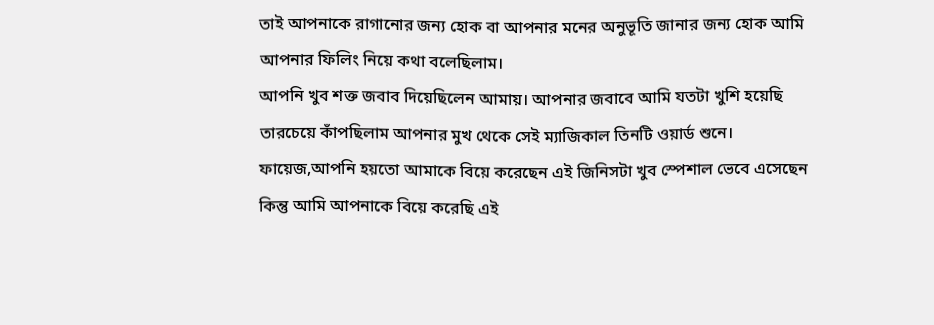তাই আপনাকে রাগানোর জন্য হোক বা আপনার মনের অনুভূতি জানার জন্য হোক আমি আপনার ফিলিং নিয়ে কথা বলেছিলাম।
আপনি খুব শক্ত জবাব দিয়েছিলেন আমায়। আপনার জবাবে আমি যতটা খুশি হয়েছি তারচেয়ে কাঁপছিলাম আপনার মুখ থেকে সেই ম্যাজিকাল তিনটি ওয়ার্ড শুনে।
ফায়েজ,আপনি হয়তো আমাকে বিয়ে করেছেন এই জিনিসটা খুব স্পেশাল ভেবে এসেছেন কিন্তু আমি আপনাকে বিয়ে করেছি এই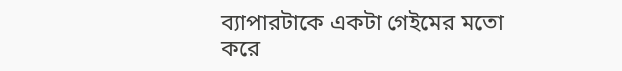ব্যাপারটাকে একটা গেইমের মতো করে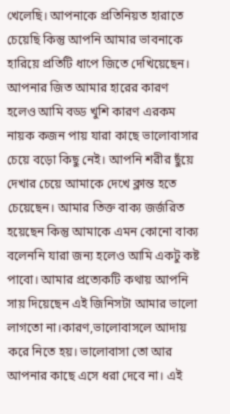খেলেছি। আপনাকে প্রতিনিয়ত হারাতে চেয়েছি কিন্তু আপনি আমার ভাবনাকে হারিয়ে প্রতিটি ধাপে জিতে দেখিয়েছেন। আপনার জিত আমার হারের কারণ হলেও আমি বড্ড খুশি কারণ এরকম নায়ক কজন পায় যারা কাছে ভালোবাসার চেয়ে বড়ো কিছু নেই। আপনি শরীর ছুঁয়ে দেখার চেয়ে আমাকে দেখে ক্লান্ত হতে চেয়েছেন। আমার তিক্ত বাক্য জর্জরিত হয়েছেন কিন্তু আমাকে এমন কোনো বাক্য বলেননি যারা জন্য হলেও আমি একটু কষ্ট পাবো। আমার প্রত্যেকটি কথায় আপনি সায় দিয়েছেন এই জিনিসটা আমার ভালো লাগতো না।কারণ,ভালোবাসলে আদায় করে নিতে হয়। ভালোবাসা তো আর আপনার কাছে এসে ধরা দেবে না। এই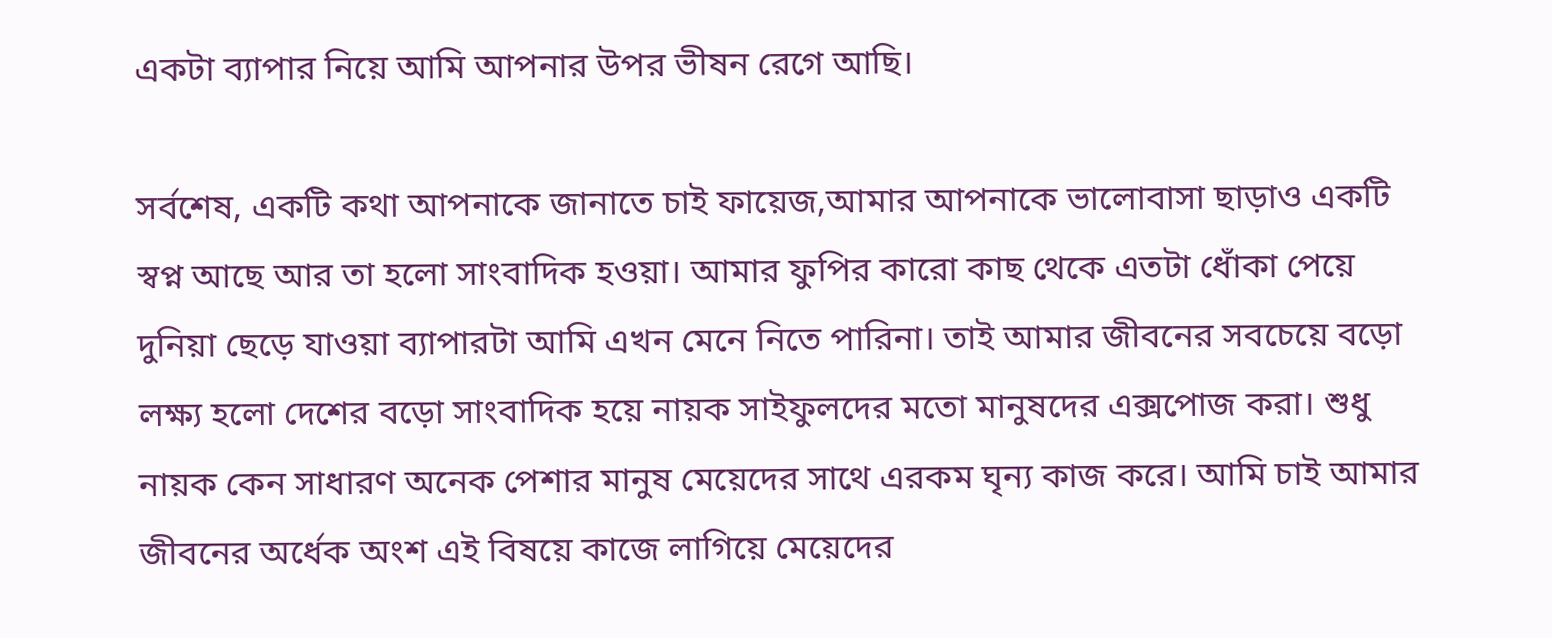একটা ব্যাপার নিয়ে আমি আপনার উপর ভীষন রেগে আছি।

সর্বশেষ, একটি কথা আপনাকে জানাতে চাই ফায়েজ,আমার আপনাকে ভালোবাসা ছাড়াও একটি স্বপ্ন আছে আর তা হলো সাংবাদিক হওয়া। আমার ফুপির কারো কাছ থেকে এতটা ধোঁকা পেয়ে দুনিয়া ছেড়ে যাওয়া ব্যাপারটা আমি এখন মেনে নিতে পারিনা। তাই আমার জীবনের সবচেয়ে বড়ো লক্ষ্য হলো দেশের বড়ো সাংবাদিক হয়ে নায়ক সাইফুলদের মতো মানুষদের এক্সপোজ করা। শুধু নায়ক কেন সাধারণ অনেক পেশার মানুষ মেয়েদের সাথে এরকম ঘৃন্য কাজ করে। আমি চাই আমার জীবনের অর্ধেক অংশ এই বিষয়ে কাজে লাগিয়ে মেয়েদের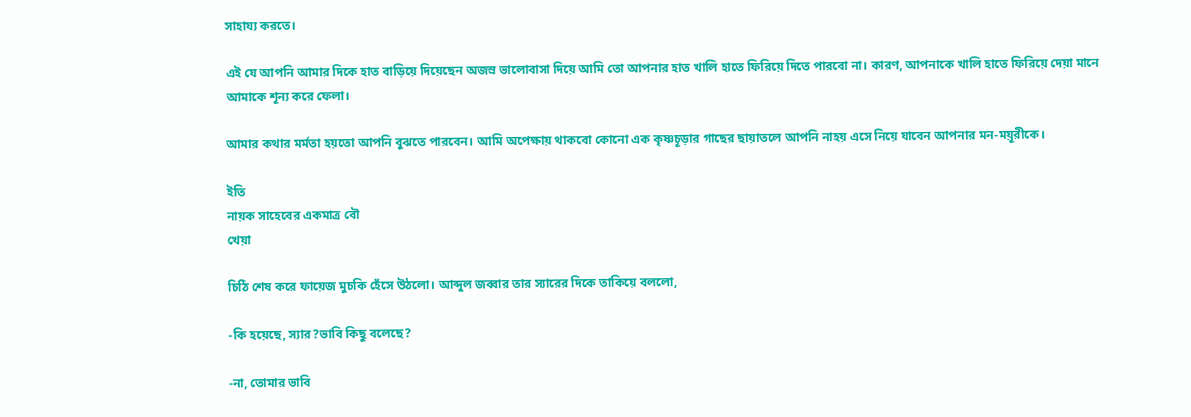সাহায্য করতে।

এই যে আপনি আমার দিকে হাত বাড়িয়ে দিয়েছেন অজস্র ভালোবাসা দিয়ে আমি তো আপনার হাত খালি হাতে ফিরিয়ে দিতে পারবো না। কারণ, আপনাকে খালি হাতে ফিরিয়ে দেয়া মানে আমাকে শূন্য করে ফেলা।

আমার কথার মর্মতা হয়তো আপনি বুঝতে পারবেন। আমি অপেক্ষায় থাকবো কোনো এক কৃষ্ণচূড়ার গাছের ছায়াতলে আপনি নাহয় এসে নিয়ে যাবেন আপনার মন-ময়ূরীকে।

ইতি
নায়ক সাহেবের একমাত্র বৌ
খেয়া

চিঠি শেষ করে ফায়েজ মুচকি হেঁসে উঠলো। আব্দুল জব্বার তার স্যারের দিকে তাকিয়ে বললো,

-কি হয়েছে, স্যার?ভাবি কিছু বলেছে?

-না, তোমার ভাবি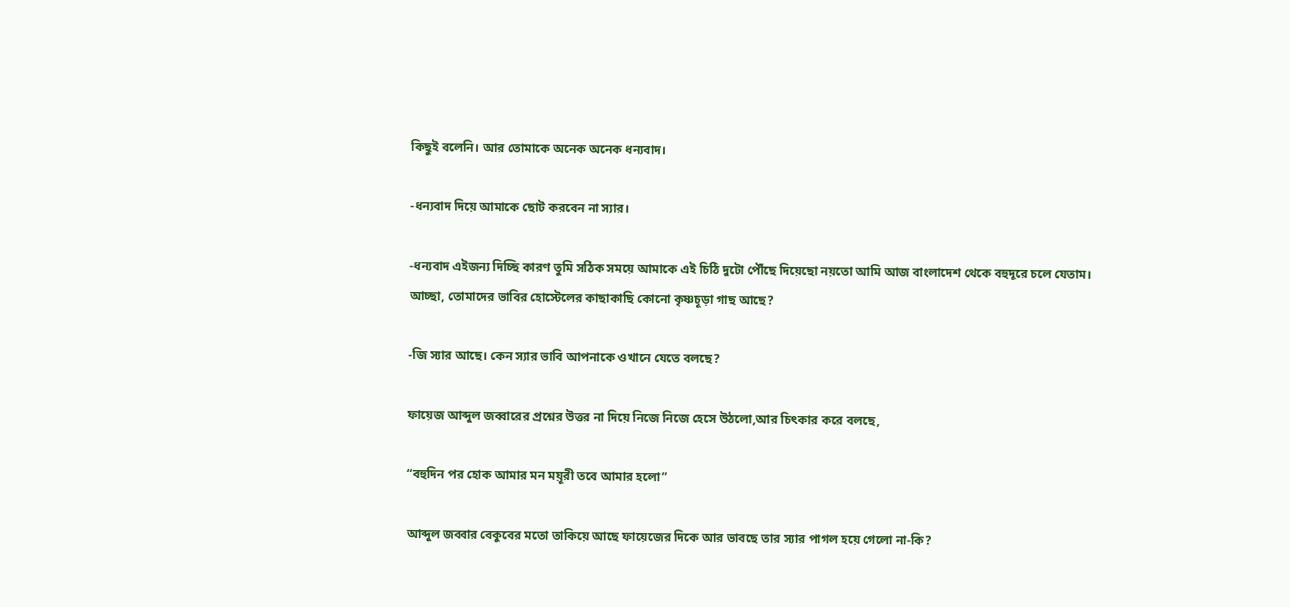কিছুই বলেনি। আর তোমাকে অনেক অনেক ধন্যবাদ।

-ধন্যবাদ দিয়ে আমাকে ছোট করবেন না স্যার।

-ধন্যবাদ এইজন্য দিচ্ছি কারণ তুমি সঠিক সময়ে আমাকে এই চিঠি দুটো পৌঁছে দিয়েছো নয়তো আমি আজ বাংলাদেশ থেকে বহুদূরে চলে যেতাম।
আচ্ছা, তোমাদের ভাবির হোস্টেলের কাছাকাছি কোনো কৃষ্ণচূড়া গাছ আছে?

-জি স্যার আছে। কেন স্যার ভাবি আপনাকে ওখানে যেতে বলছে?

ফায়েজ আব্দুল জব্বারের প্রশ্নের উত্তর না দিয়ে নিজে নিজে হেসে উঠলো,আর চিৎকার করে বলছে,

“বহুদিন পর হোক আমার মন ময়ূরী তবে আমার হলো”

আব্দুল জব্বার বেকুবের মতো তাকিয়ে আছে ফায়েজের দিকে আর ভাবছে তার স্যার পাগল হয়ে গেলো না-কি?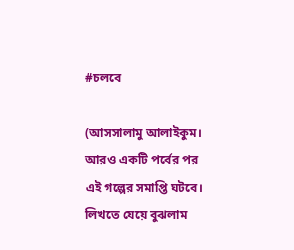#চলবে

(আসসালামু আলাইকুম। আরও একটি পর্বের পর এই গল্পের সমাপ্তি ঘটবে। লিখতে যেয়ে বুঝলাম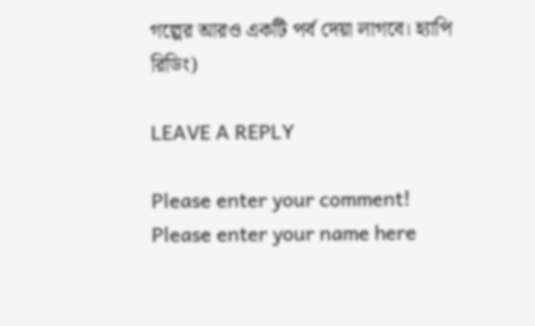গল্পের আরও একটি পর্ব দেয়া লাগবে। হ্যাপি রিডিং)

LEAVE A REPLY

Please enter your comment!
Please enter your name here